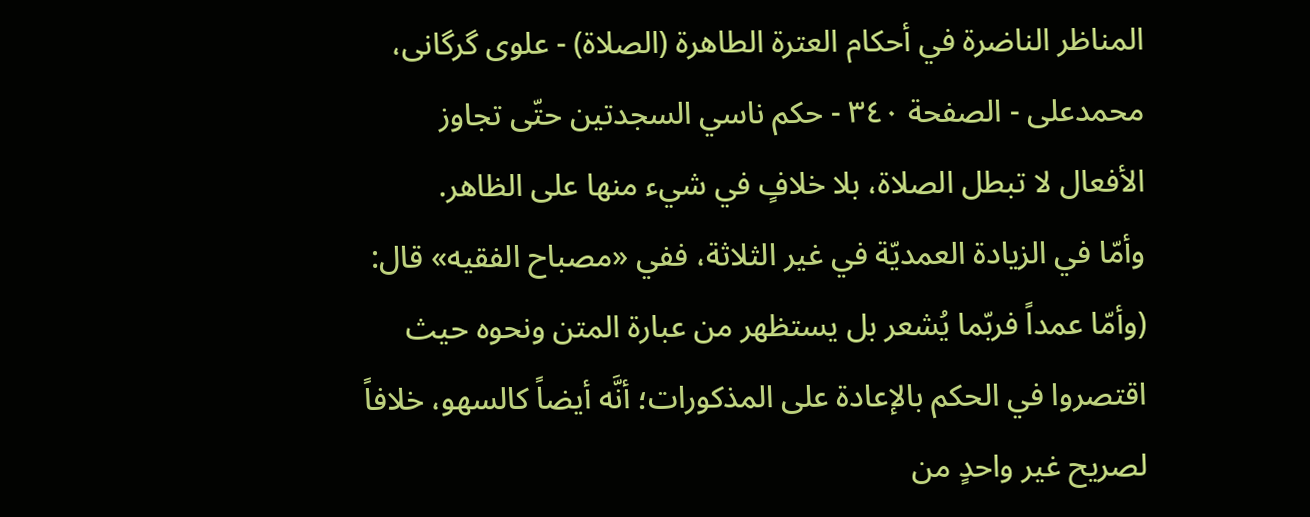المناظر الناضرة في أحکام العترة الطاهرة (الصلاة) - علوی گرگانی، محمدعلی - الصفحة ٣٤٠ - حكم ناسي السجدتين حتّى تجاوز
الأفعال لا تبطل الصلاة، بلا خلافٍ في شيء منها على الظاهر.
وأمّا في الزيادة العمديّة في غير الثلاثة، ففي «مصباح الفقيه» قال:
(وأمّا عمداً فربّما يُشعر بل يستظهر من عبارة المتن ونحوه حيث اقتصروا في الحكم بالإعادة على المذكورات؛ أنَّه أيضاً كالسهو، خلافاً لصريح غير واحدٍ من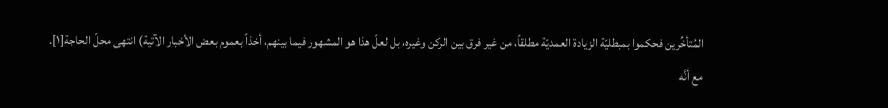المُتأخِّرين فحكموا بمبطليّة الزيادة العمديّة مطلقاً، من غير فرق بين الركن وغيره، بل لعلّ هذا هو المشهور فيما بينهم، أخذاً بعموم بعض الأخبار الآتية) انتهى محلّ الحاجة[١].
مع أنَّه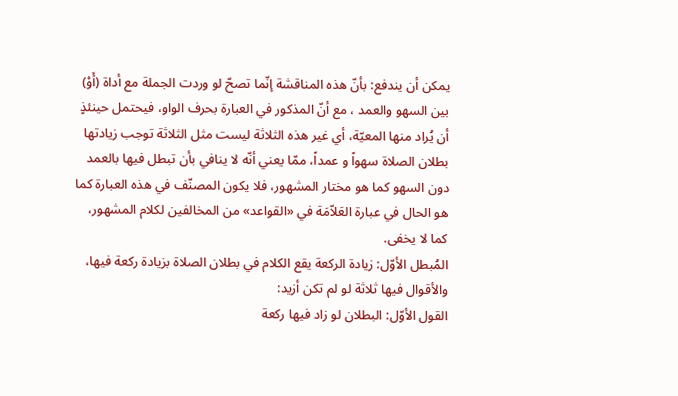يمكن أن يندفع: بأنّ هذه المناقشة إنّما تصحّ لو وردت الجملة مع أداة (أَوْ) بين السهو والعمد ، مع أنّ المذكور في العبارة بحرف الواو، فيحتمل حينئذٍ أن يُراد منها المعيّة، أي غير هذه الثلاثة ليست مثل الثلاثة توجب زيادتها بطلان الصلاة سهواً و عمداً، ممّا يعني أنّه لا ينافي بأن تبطل فيها بالعمد دون السهو كما هو مختار المشهور، فلا يكون المصنّف في هذه العبارة كما هو الحال في عبارة العَلاّمَة في «القواعد» من المخالفين لكلام المشهور، كما لا يخفى.
المُبطل الأوّل: زيادة الركعة يقع الكلام في بطلان الصلاة بزيادة ركعة فيها، والأقوال فيها ثلاثة لو لم تكن أزيد:
القول الأوّل: البطلان لو زاد فيها ركعة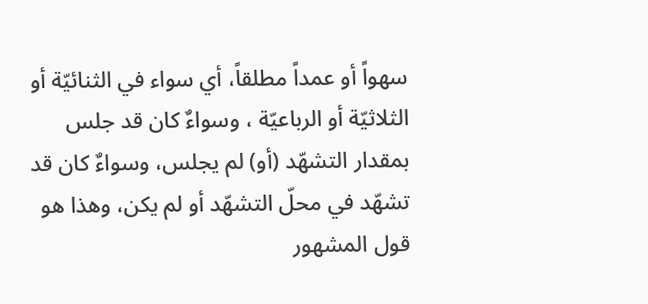سهواً أو عمداً مطلقاً، أي سواء في الثنائيّة أو الثلاثيّة أو الرباعيّة ، وسواءٌ كان قد جلس بمقدار التشهّد (أو) لم يجلس، وسواءٌ كان قد تشهّد في محلّ التشهّد أو لم يكن، وهذا هو قول المشهور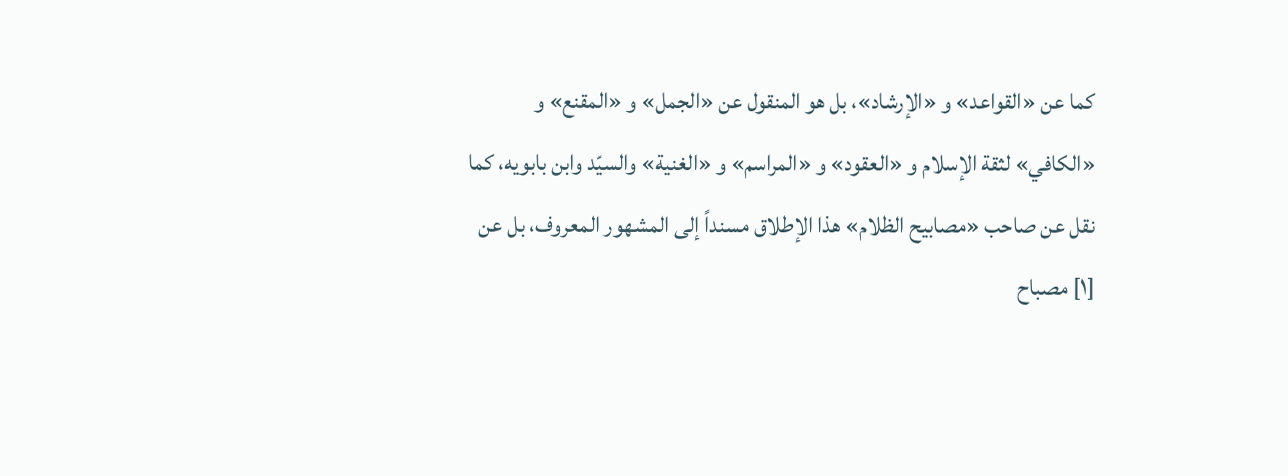كما عن «القواعد» و «الإرشاد»، بل هو المنقول عن «الجمل» و «المقنع» و «الكافي» لثقة الإسلام و «العقود» و «المراسم» و «الغنية» والسيّد وابن بابويه، كما نقل عن صاحب «مصابيح الظلام» هذا الإطلاق مسنداً إلى المشهور المعروف، بل عن
[١] مصباح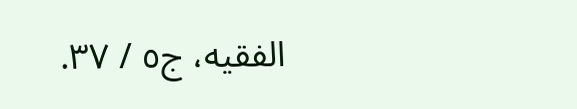الفقيه، ج٥ / ٣٧.